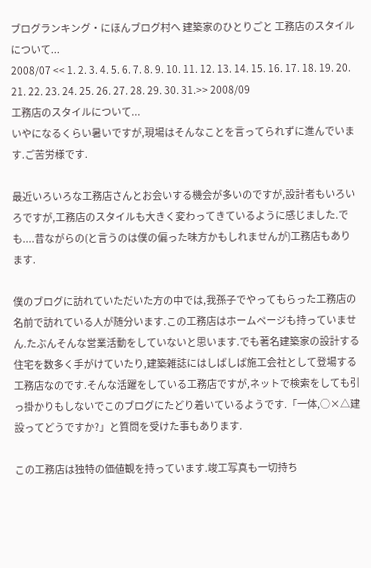ブログランキング・にほんブログ村へ 建築家のひとりごと 工務店のスタイルについて...
2008/07 << 1. 2. 3. 4. 5. 6. 7. 8. 9. 10. 11. 12. 13. 14. 15. 16. 17. 18. 19. 20. 21. 22. 23. 24. 25. 26. 27. 28. 29. 30. 31.>> 2008/09
工務店のスタイルについて...
いやになるくらい暑いですが,現場はそんなことを言ってられずに進んでいます.ご苦労様です.

最近いろいろな工務店さんとお会いする機会が多いのですが,設計者もいろいろですが,工務店のスタイルも大きく変わってきているように感じました.でも....昔ながらの(と言うのは僕の偏った味方かもしれませんが)工務店もあります.

僕のブログに訪れていただいた方の中では,我孫子でやってもらった工務店の名前で訪れている人が随分います.この工務店はホームページも持っていません.たぶんそんな営業活動をしていないと思います.でも著名建築家の設計する住宅を数多く手がけていたり,建築雑誌にはしばしば施工会社として登場する工務店なのです.そんな活躍をしている工務店ですが,ネットで検索をしても引っ掛かりもしないでこのブログにたどり着いているようです.「一体,○×△建設ってどうですか?」と質問を受けた事もあります.

この工務店は独特の価値観を持っています.竣工写真も一切持ち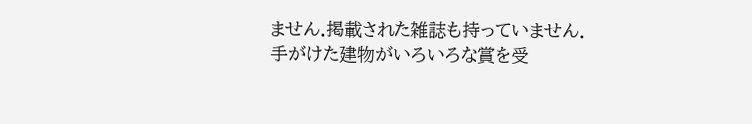ません.掲載された雑誌も持っていません.手がけた建物がいろいろな賞を受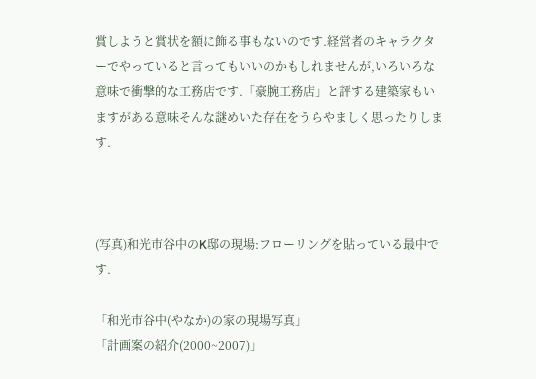賞しようと賞状を額に飾る事もないのです.経営者のキャラクターでやっていると言ってもいいのかもしれませんが,いろいろな意味で衝撃的な工務店です.「豪腕工務店」と評する建築家もいますがある意味そんな謎めいた存在をうらやましく思ったりします.



(写真)和光市谷中のK邸の現場:フローリングを貼っている最中です.

「和光市谷中(やなか)の家の現場写真」
「計画案の紹介(2000~2007)」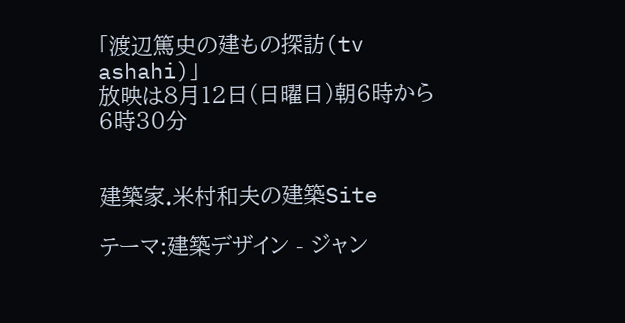「渡辺篤史の建もの探訪(tv ashahi)」
放映は8月12日(日曜日)朝6時から6時30分


建築家.米村和夫の建築Site

テーマ:建築デザイン - ジャン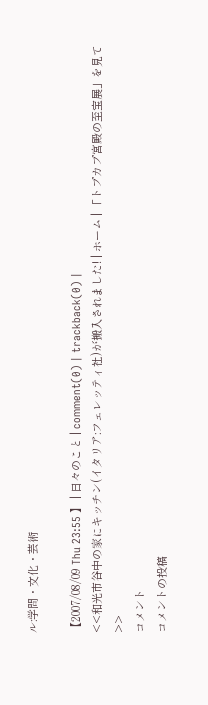ル:学問・文化・芸術

【2007/08/09 Thu 23:55 】 | 日々のこと | comment(0) | trackback(0) |
<<和光市谷中の家にキッチン(イタリア:フェレッティ社)が搬入されました! | ホーム | 「トプカプ宮殿の至宝展」を見て>>
コメント
コメントの投稿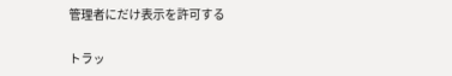管理者にだけ表示を許可する

トラッ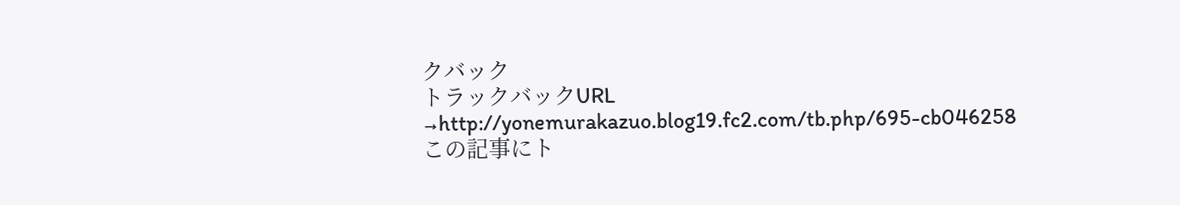クバック
トラックバックURL
→http://yonemurakazuo.blog19.fc2.com/tb.php/695-cb046258
この記事にト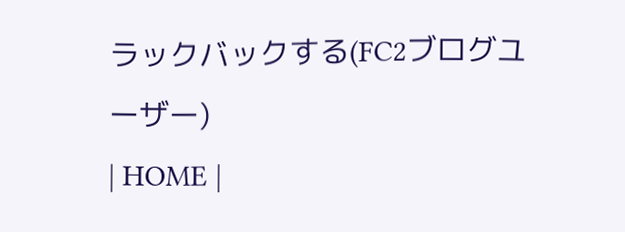ラックバックする(FC2ブログユーザー)
| HOME |